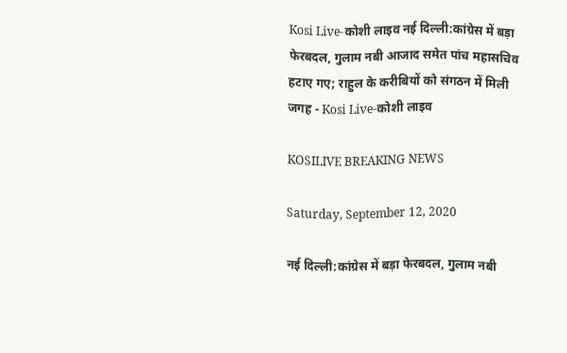Kosi Live-कोशी लाइव नई दिल्ली:कांग्रेस में बड़ा फेरबदल, गुलाम नबी आजाद समेत पांच महासचिव हटाए गए; राहुल के करीबियों को संगठन में मिली जगह - Kosi Live-कोशी लाइव

KOSILIVE BREAKING NEWS

Saturday, September 12, 2020

नई दिल्ली:कांग्रेस में बड़ा फेरबदल, गुलाम नबी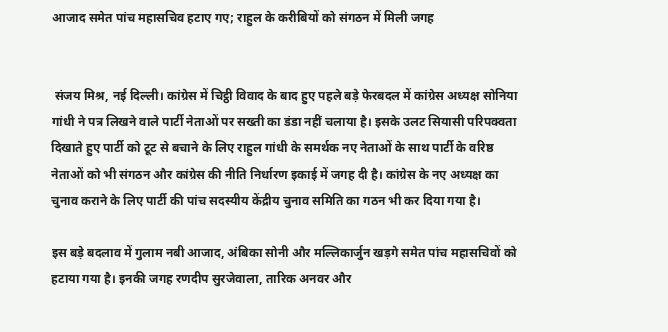आजाद समेत पांच महासचिव हटाए गए; राहुल के करीबियों को संगठन में मिली जगह


 संजय मिश्र, नई दिल्ली। कांग्रेस में चिट्ठी विवाद के बाद हुए पहले बड़े फेरबदल में कांग्रेस अध्यक्ष सोनिया गांधी ने पत्र लिखने वाले पार्टी नेताओं पर सख्ती का डंडा नहीं चलाया है। इसके उलट सियासी परिपक्वता दिखाते हुए पार्टी को टूट से बचाने के लिए राहुल गांधी के समर्थक नए नेताओं के साथ पार्टी के वरिष्ठ नेताओं को भी संगठन और कांग्रेस की नीति निर्धारण इकाई में जगह दी है। कांग्रेस के नए अध्यक्ष का चुनाव कराने के लिए पार्टी की पांच सदस्यीय केंद्रीय चुनाव समिति का गठन भी कर दिया गया है।

इस बड़े बदलाव में गुलाम नबी आजाद, अंबिका सोनी और मल्लिकार्जुन खड़गे समेत पांच महासचिवों को हटाया गया है। इनकी जगह रणदीप सुरजेवाला, तारिक अनवर और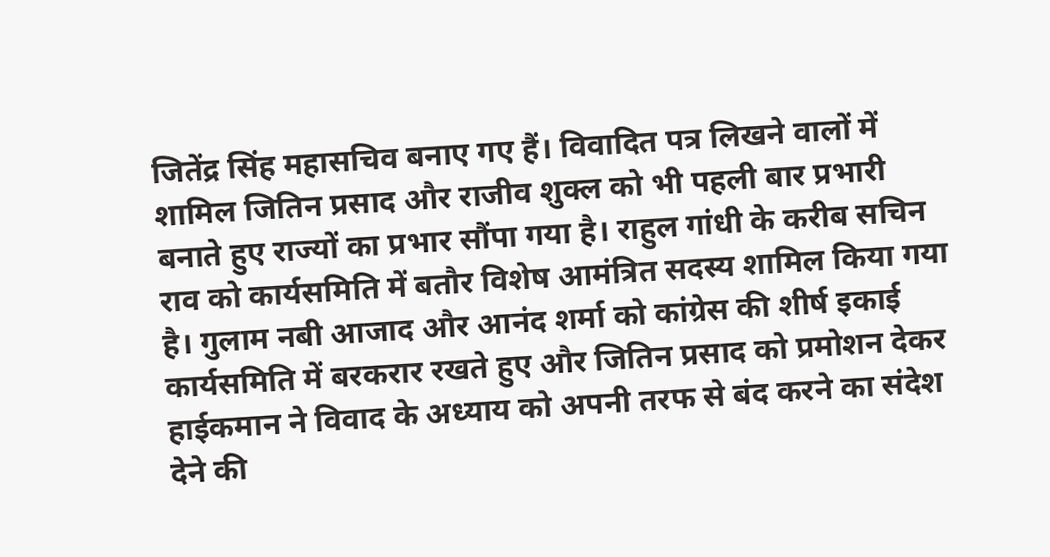जितेंद्र सिंह महासचिव बनाए गए हैं। विवादित पत्र लिखने वालों में शामिल जितिन प्रसाद और राजीव शुक्ल को भी पहली बार प्रभारी बनाते हुए राज्यों का प्रभार सौंपा गया है। राहुल गांधी के करीब सचिन राव को कार्यसमिति में बतौर विशेष आमंत्रित सदस्य शामिल किया गया है। गुलाम नबी आजाद और आनंद शर्मा को कांग्रेस की शीर्ष इकाई कार्यसमिति में बरकरार रखते हुए और जितिन प्रसाद को प्रमोशन देकर हाईकमान ने विवाद के अध्याय को अपनी तरफ से बंद करने का संदेश देने की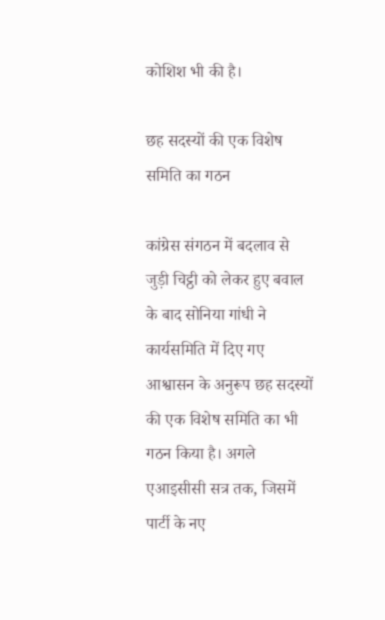कोशिश भी की है।

छह सदस्यों की एक विशेष समिति का गठन

कांग्रेस संगठन में बदलाव से जुड़ी चिट्ठी को लेकर हुए बवाल के बाद सोनिया गांधी ने कार्यसमिति में दिए गए आश्वासन के अनुरूप छह सदस्यों की एक विशेष समिति का भी गठन किया है। अगले एआइसीसी सत्र तक, जिसमें पार्टी के नए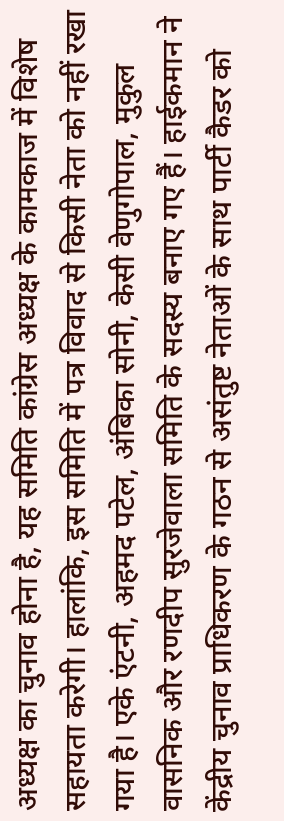अध्यक्ष का चुनाव होना है, यह समिति कांग्रेस अध्यक्ष के कामकाज में विशेष सहायता करेगी। हालांकि, इस समिति में पत्र विवाद से किसी नेता को नहीं रखा गया है। एके एंटनी, अहमद पटेल, अंबिका सोनी, केसी वेणुगोपाल, मुकुल वासनिक और रणदीप सुरजेवाला समिति के सदस्य बनाए गए हैं। हाईकमान ने केंद्रीय चुनाव प्राधिकरण के गठन से असंतुष्ट नेताओं के साथ पार्टी कैडर को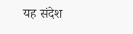यह संदेश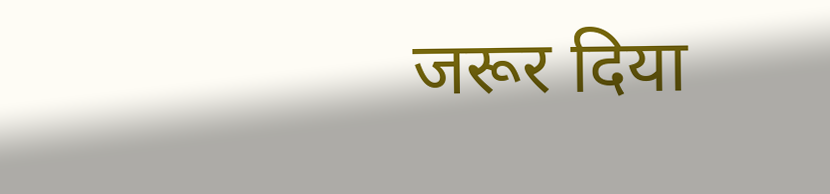जरूर दिया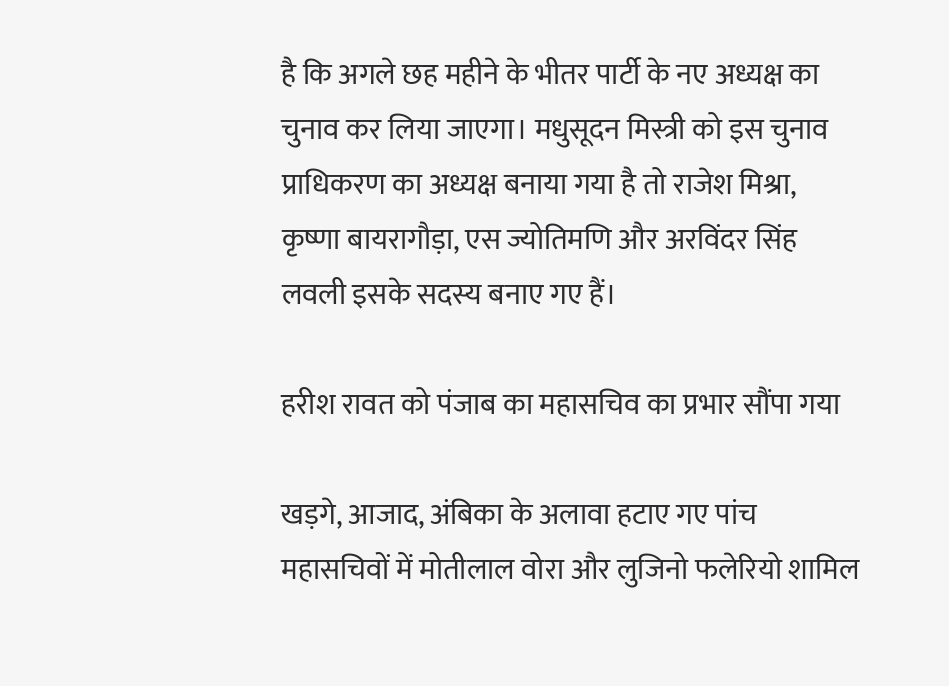है कि अगले छह महीने के भीतर पार्टी के नए अध्यक्ष का चुनाव कर लिया जाएगा। मधुसूदन मिस्त्री को इस चुनाव प्राधिकरण का अध्यक्ष बनाया गया है तो राजेश मिश्रा, कृष्णा बायरागौड़ा, एस ज्योतिमणि और अरविंदर सिंह लवली इसके सदस्य बनाए गए हैं।

हरीश रावत को पंजाब का महासचिव का प्रभार सौंपा गया

खड़गे, आजाद, अंबिका के अलावा हटाए गए पांच महासचिवों में मोतीलाल वोरा और लुजिनो फलेरियो शामिल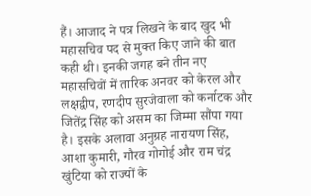हैं। आजाद ने पत्र लिखने के बाद खुद भी महासचिव पद से मुक्त किए जाने की बात कही थी। इनकी जगह बने तीन नए महासचिवों में तारिक अनवर को केरल और लक्षद्वीप, रणदीप सुरजेवाला को कर्नाटक और जितेंद्र सिंह को असम का जिम्मा सौंपा गया है। इसके अलावा अनुग्रह नारायण सिंह, आशा कुमारी, गौरव गोगोई और राम चंद्र खुंटिया को राज्यों के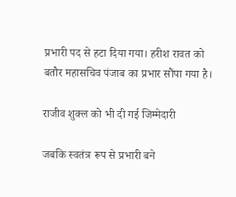प्रभारी पद से हटा दिया गया। हरीश रावत को बतौर महासचिव पंजाब का प्रभार सौंपा गया है।

राजीव शुक्ल को भी दी गई जिम्मेदारी

जबकि स्वतंत्र रूप से प्रभारी बने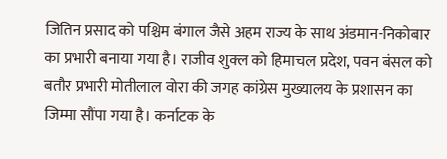जितिन प्रसाद को पश्चिम बंगाल जैसे अहम राज्य के साथ अंडमान-निकोबार का प्रभारी बनाया गया है। राजीव शुक्ल को हिमाचल प्रदेश, पवन बंसल को बतौर प्रभारी मोतीलाल वोरा की जगह कांग्रेस मुख्यालय के प्रशासन का जिम्मा सौंपा गया है। कर्नाटक के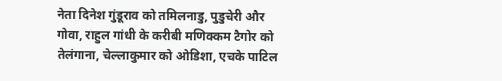नेता दिनेश गुंडूराव को तमिलनाडु, पुडुचेरी और गोवा, राहुल गांधी के करीबी मणिक्कम टैगोर को तेलंगाना, चेल्लाकुमार को ओडिशा, एचके पाटिल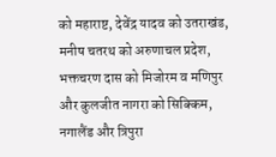को महाराष्ट, देवेंद्र यादव को उतराखंड, मनीष चतरथ को अरुणाचल प्रदेश, भक्तचरण दास को मिजोरम व मणिपुर और कुलजीत नागरा को सिक्किम, नगालैंड और त्रिपुरा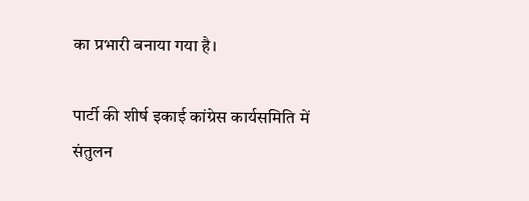का प्रभारी बनाया गया है।

पार्टी की शीर्ष इकाई कांग्रेस कार्यसमिति में संतुलन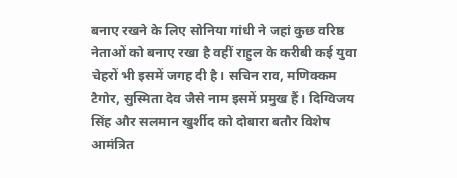बनाए रखने के लिए सोनिया गांधी ने जहां कुछ वरिष्ठ नेताओं को बनाए रखा है वहीं राहुल के करीबी कई युवा चेहरों भी इसमें जगह दी है। सचिन राव, मणिक्कम टैगोर, सुस्मिता देव जैसे नाम इसमें प्रमुख हैं। दिग्विजय सिंह और सलमान खुर्शीद को दोबारा बतौर विशेष आमंत्रित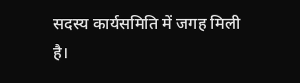सदस्य कार्यसमिति में जगह मिली है।